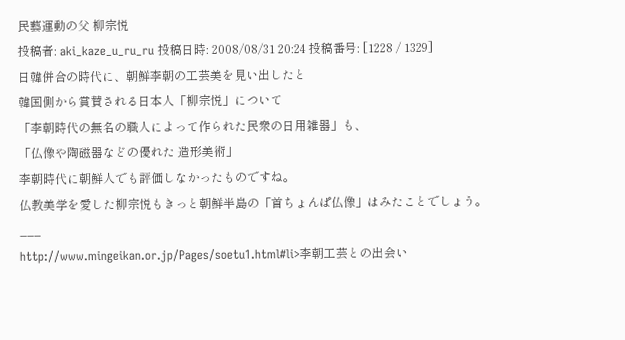民藝運動の父 柳宗悦
投稿者: aki_kaze_u_ru_ru 投稿日時: 2008/08/31 20:24 投稿番号: [1228 / 1329]
日韓併合の時代に、朝鮮李朝の工芸美を見い出したと
韓国側から賞賛される日本人「柳宗悦」について
「李朝時代の無名の職人によって作られた民衆の日用雑器」も、
「仏像や陶磁器などの優れた 造形美術」
李朝時代に朝鮮人でも評価しなかったものですね。
仏教美学を愛した柳宗悦もきっと朝鮮半島の「首ちょんぱ仏像」はみたことでしょう。
___
http://www.mingeikan.or.jp/Pages/soetu1.html#li>李朝工芸との出会い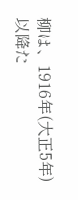柳は、1916年(大正5年)以降た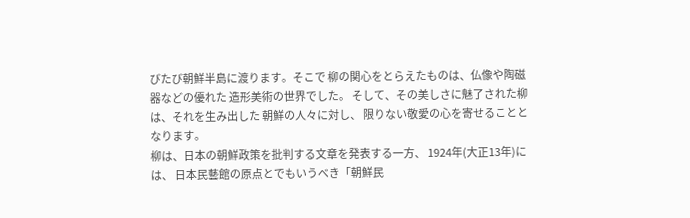びたび朝鮮半島に渡ります。そこで 柳の関心をとらえたものは、仏像や陶磁器などの優れた 造形美術の世界でした。 そして、その美しさに魅了された柳は、それを生み出した 朝鮮の人々に対し、 限りない敬愛の心を寄せることとなります。
柳は、日本の朝鮮政策を批判する文章を発表する一方、 1924年(大正13年)には、 日本民藝館の原点とでもいうべき「朝鮮民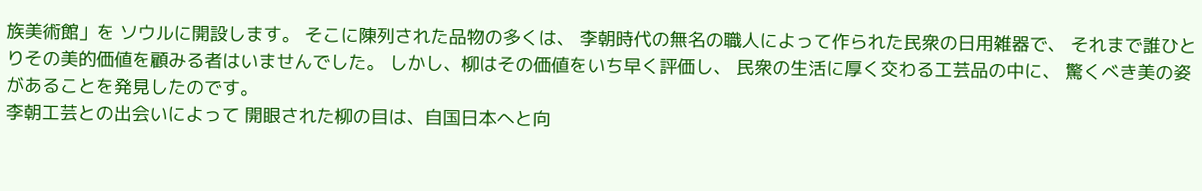族美術館」を ソウルに開設します。 そこに陳列された品物の多くは、 李朝時代の無名の職人によって作られた民衆の日用雑器で、 それまで誰ひとりその美的価値を顧みる者はいませんでした。 しかし、柳はその価値をいち早く評価し、 民衆の生活に厚く交わる工芸品の中に、 驚くべき美の姿があることを発見したのです。
李朝工芸との出会いによって 開眼された柳の目は、自国日本へと向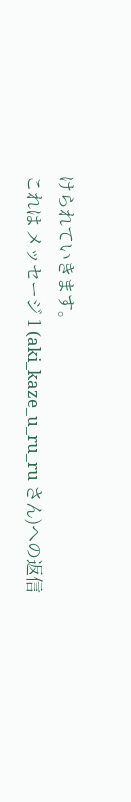けられていきます。
これは メッセージ 1 (aki_kaze_u_ru_ru さん)への返信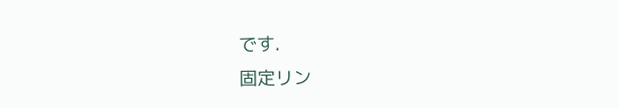です.
固定リン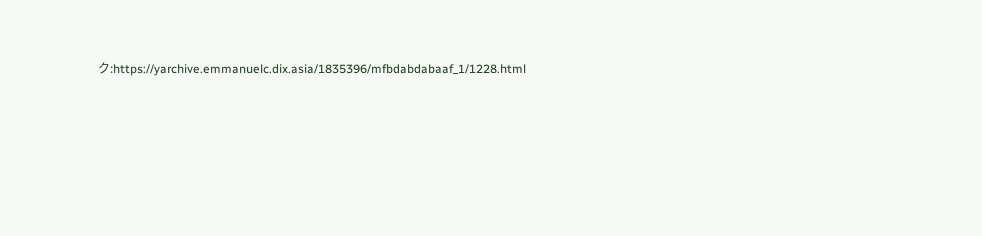ク:https://yarchive.emmanuelc.dix.asia/1835396/mfbdabdabaaf_1/1228.html